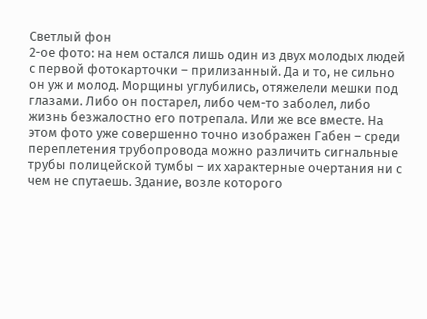Светлый фон
2-ое фото: на нем остался лишь один из двух молодых людей с первой фотокарточки – прилизанный. Да и то, не сильно он уж и молод. Морщины углубились, отяжелели мешки под глазами. Либо он постарел, либо чем-то заболел, либо жизнь безжалостно его потрепала. Или же все вместе. На этом фото уже совершенно точно изображен Габен – среди переплетения трубопровода можно различить сигнальные трубы полицейской тумбы – их характерные очертания ни с чем не спутаешь. Здание, возле которого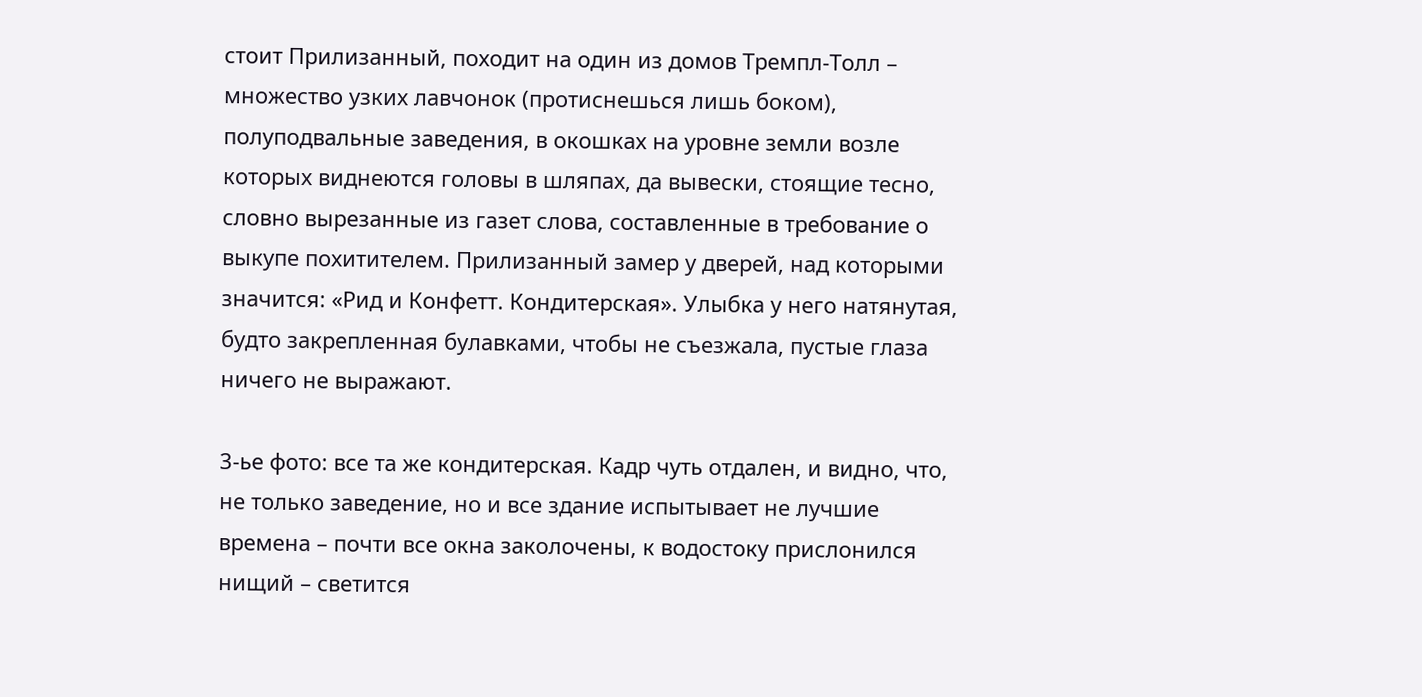стоит Прилизанный, походит на один из домов Тремпл-Толл – множество узких лавчонок (протиснешься лишь боком), полуподвальные заведения, в окошках на уровне земли возле которых виднеются головы в шляпах, да вывески, стоящие тесно, словно вырезанные из газет слова, составленные в требование о выкупе похитителем. Прилизанный замер у дверей, над которыми значится: «Рид и Конфетт. Кондитерская». Улыбка у него натянутая, будто закрепленная булавками, чтобы не съезжала, пустые глаза ничего не выражают.

3-ье фото: все та же кондитерская. Кадр чуть отдален, и видно, что, не только заведение, но и все здание испытывает не лучшие времена – почти все окна заколочены, к водостоку прислонился нищий – светится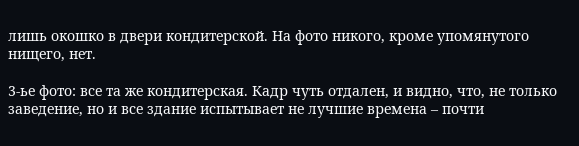лишь окошко в двери кондитерской. На фото никого, кроме упомянутого нищего, нет.

3-ье фото: все та же кондитерская. Кадр чуть отдален, и видно, что, не только заведение, но и все здание испытывает не лучшие времена – почти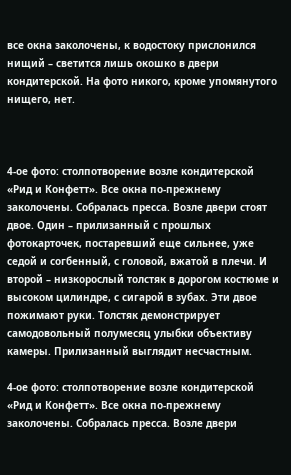все окна заколочены, к водостоку прислонился нищий – светится лишь окошко в двери кондитерской. На фото никого, кроме упомянутого нищего, нет.



4-ое фото: столпотворение возле кондитерской «Рид и Конфетт». Все окна по-прежнему заколочены. Собралась пресса. Возле двери стоят двое. Один – прилизанный с прошлых фотокарточек, постаревший еще сильнее, уже седой и согбенный, с головой, вжатой в плечи. И второй – низкорослый толстяк в дорогом костюме и высоком цилиндре, с сигарой в зубах. Эти двое пожимают руки. Толстяк демонстрирует самодовольный полумесяц улыбки объективу камеры. Прилизанный выглядит несчастным.

4-ое фото: столпотворение возле кондитерской «Рид и Конфетт». Все окна по-прежнему заколочены. Собралась пресса. Возле двери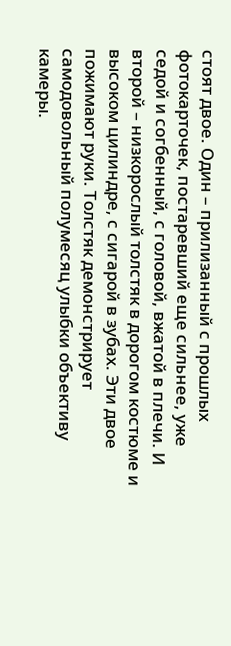стоят двое. Один – прилизанный с прошлых фотокарточек, постаревший еще сильнее, уже седой и согбенный, с головой, вжатой в плечи. И второй – низкорослый толстяк в дорогом костюме и высоком цилиндре, с сигарой в зубах. Эти двое пожимают руки. Толстяк демонстрирует самодовольный полумесяц улыбки объективу камеры.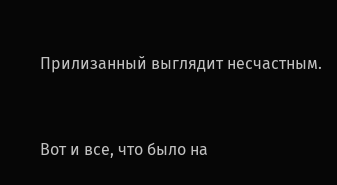Прилизанный выглядит несчастным.



Вот и все, что было на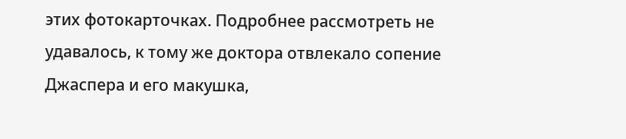этих фотокарточках. Подробнее рассмотреть не удавалось, к тому же доктора отвлекало сопение Джаспера и его макушка,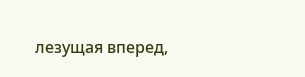лезущая вперед,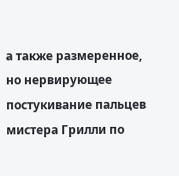а также размеренное, но нервирующее постукивание пальцев мистера Грилли по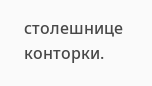столешнице конторки.